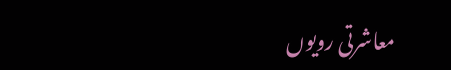معاشرتی رویوں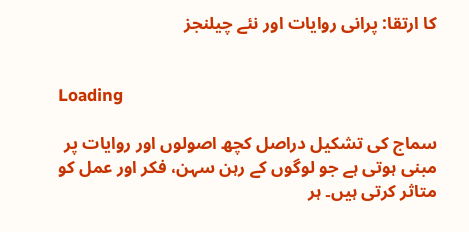کا ارتقا: پرانی روایات اور نئے چیلنجز


Loading

سماج کی تشکیل دراصل کچھ اصولوں اور روایات پر مبنی ہوتی ہے جو لوگوں کے رہن سہن، فکر اور عمل کو متاثر کرتی ہیں۔ ہر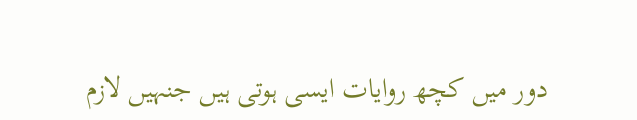دور میں کچھ روایات ایسی ہوتی ہیں جنہیں لازم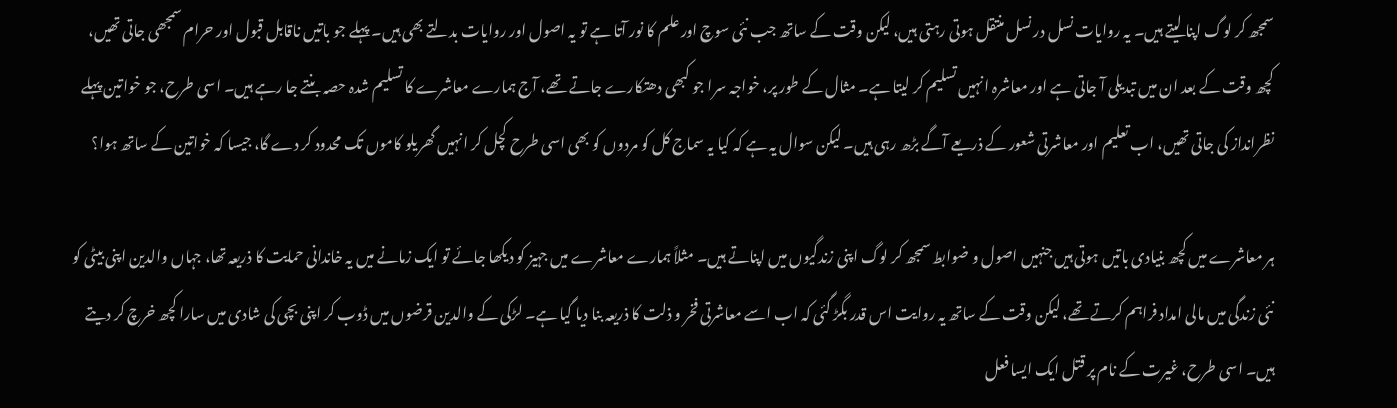سمجھ کر لوگ اپنا لیتے ہیں۔ یہ روایات نسل در نسل منتقل ہوتی رہتی ہیں، لیکن وقت کے ساتھ جب نئی سوچ اور علم کا نور آتا ہے تو یہ اصول اور روایات بدلتے بھی ہیں۔ پہلے جو باتیں ناقابل قبول اور حرام سمجھی جاتی تھیں، کچھ وقت کے بعد ان میں تبدیلی آ جاتی ہے اور معاشرہ انہیں تسلیم کر لیتا ہے۔ مثال کے طور پر، خواجہ سرا جو کبھی دھتکارے جاتے تھے، آج ہمارے معاشرے کا تسلیم شدہ حصہ بنتے جا رہے ہیں۔ اسی طرح، جو خواتین پہلے نظرانداز کی جاتی تھیں، اب تعلیم اور معاشرتی شعور کے ذریعے آگے بڑھ رہی ہیں۔ لیکن سوال یہ ہے کہ کیا یہ سماج کل کو مردوں کو بھی اسی طرح کچل کر انہیں گھریلو کاموں تک محدود کر دے گا، جیسا کہ خواتین کے ساتھ ہوا؟

ہر معاشرے میں کچھ بنیادی باتیں ہوتی ہیں جنہیں اصول و ضوابط سمجھ کر لوگ اپنی زندگیوں میں اپناتے ہیں۔ مثلاً ہمارے معاشرے میں جہیز کو دیکھا جائے تو ایک زمانے میں یہ خاندانی حمایت کا ذریعہ تھا، جہاں والدین اپنی بیٹی کو نئی زندگی میں مالی امداد فراہم کرتے تھے، لیکن وقت کے ساتھ یہ روایت اس قدر بگڑ گئی کہ اب اسے معاشرتی فخر و ذلت کا ذریعہ بنا دیا گیا ہے۔ لڑکی کے والدین قرضوں میں ڈوب کر اپنی بچی کی شادی میں سارا کچھ خرچ کر دیتے ہیں۔ اسی طرح، غیرت کے نام پر قتل ایک ایسا فعل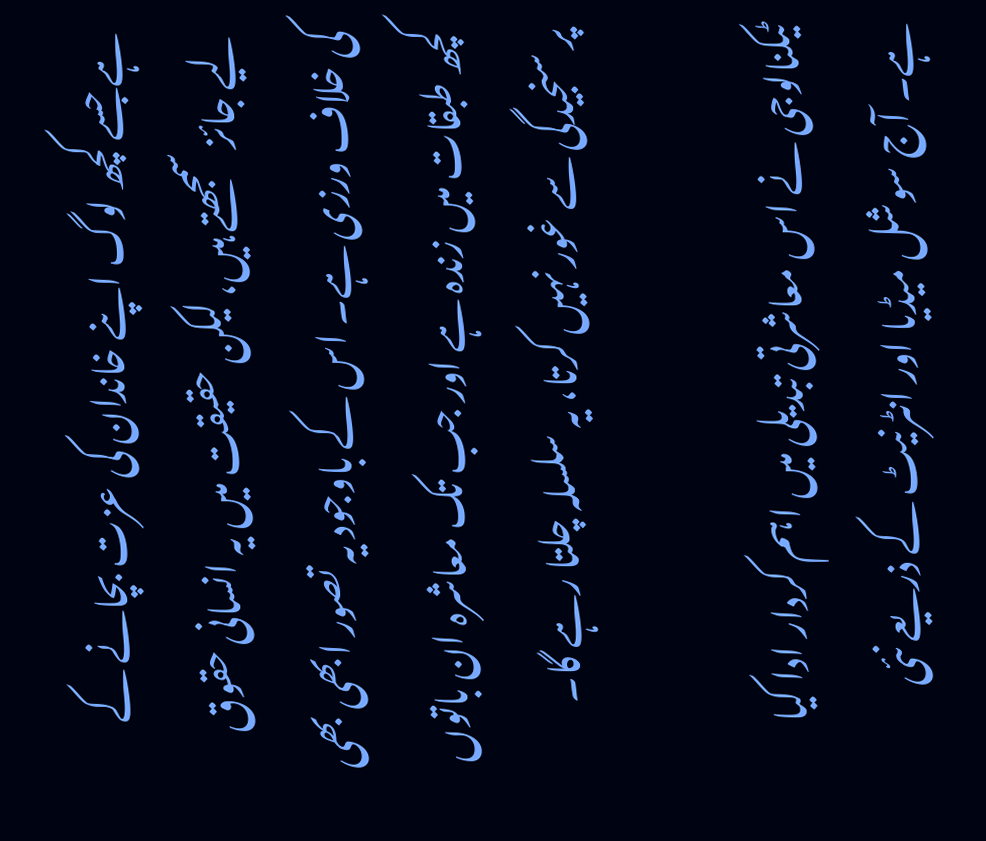ہے جسے کچھ لوگ اپنے خاندان کی عزت بچانے کے لیے جائز سمجھتے ہیں، لیکن حقیقت میں یہ انسانی حقوق کی خلاف ورزی ہے۔ اس کے باوجود یہ تصور ابھی بھی کچھ طبقات میں زندہ ہے اور جب تک معاشرہ ان باتوں پر سنجیدگی سے غور نہیں کرتا، یہ سلسلہ چلتا رہے گا۔

ٹیکنالوجی نے اس معاشرتی تبدیلی میں اہم کردار ادا کیا ہے۔ آج سوشل میڈیا اور انٹرنیٹ کے ذریعے نئی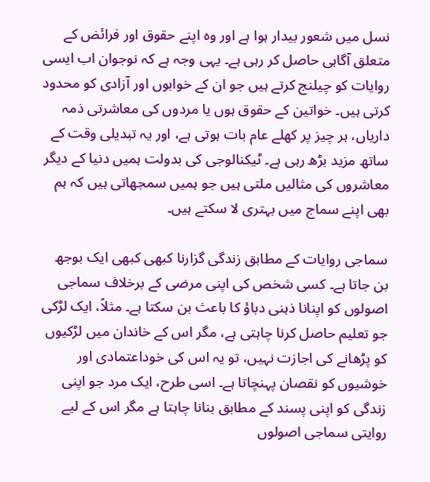نسل میں شعور بیدار ہوا ہے اور وہ اپنے حقوق اور فرائض کے متعلق آگاہی حاصل کر رہی ہے۔ یہی وجہ ہے کہ نوجوان اب ایسی روایات کو چیلنج کرتے ہیں جو ان کے خوابوں اور آزادی کو محدود کرتی ہیں۔ خواتین کے حقوق ہوں یا مردوں کی معاشرتی ذمہ داریاں، ہر چیز پر کھلے عام بات ہوتی ہے، اور یہ تبدیلی وقت کے ساتھ مزید بڑھ رہی ہے۔ ٹیکنالوجی کی بدولت ہمیں دنیا کے دیگر معاشروں کی مثالیں ملتی ہیں جو ہمیں سمجھاتی ہیں کہ ہم بھی اپنے سماج میں بہتری لا سکتے ہیں۔

سماجی روایات کے مطابق زندگی گزارنا کبھی کبھی ایک بوجھ بن جاتا ہے۔ کسی شخص کی اپنی مرضی کے برخلاف سماجی اصولوں کو اپنانا ذہنی دباؤ کا باعث بن سکتا ہے۔ مثلاً، ایک لڑکی جو تعلیم حاصل کرنا چاہتی ہے، مگر اس کے خاندان میں لڑکیوں کو پڑھانے کی اجازت نہیں، تو یہ اس کی خوداعتمادی اور خوشیوں کو نقصان پہنچاتا ہے۔ اسی طرح، ایک مرد جو اپنی زندگی کو اپنی پسند کے مطابق بنانا چاہتا ہے مگر اس کے لیے روایتی سماجی اصولوں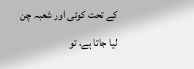کے تحت کوئی اور شعبہ چن لیا جاتا ہے، تو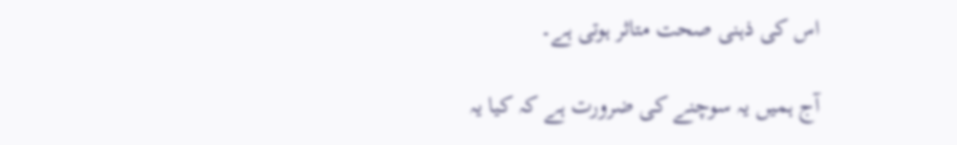اس کی ذہنی صحت متاثر ہوتی ہے۔

آج ہمیں یہ سوچنے کی ضرورت ہے کہ کیا یہ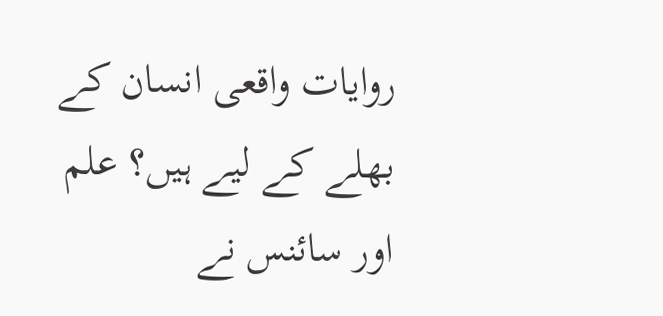روایات واقعی انسان کے بھلے کے لیے ہیں؟ علم اور سائنس نے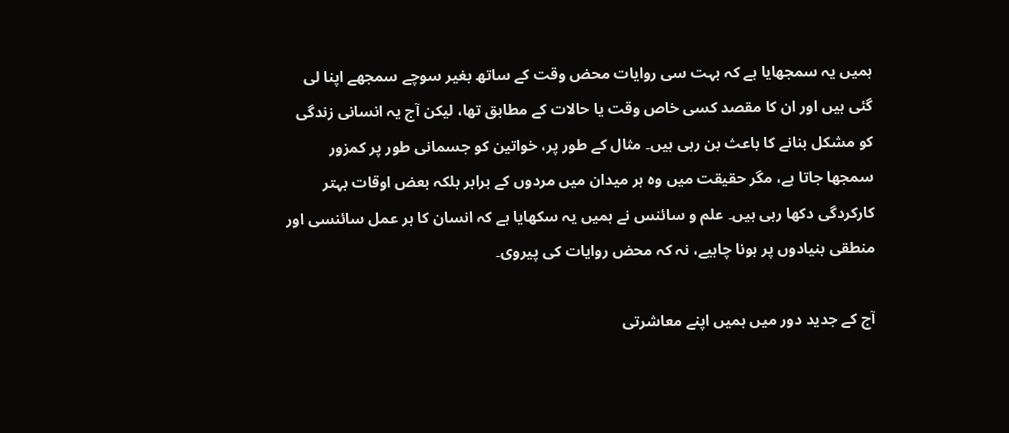ہمیں یہ سمجھایا ہے کہ بہت سی روایات محض وقت کے ساتھ بغیر سوچے سمجھے اپنا لی گئی ہیں اور ان کا مقصد کسی خاص وقت یا حالات کے مطابق تھا، لیکن آج یہ انسانی زندگی کو مشکل بنانے کا باعث بن رہی ہیں۔ مثال کے طور پر، خواتین کو جسمانی طور پر کمزور سمجھا جاتا ہے، مگر حقیقت میں وہ ہر میدان میں مردوں کے برابر بلکہ بعض اوقات بہتر کارکردگی دکھا رہی ہیں۔ علم و سائنس نے ہمیں یہ سکھایا ہے کہ انسان کا ہر عمل سائنسی اور منطقی بنیادوں پر ہونا چاہیے، نہ کہ محض روایات کی پیروی۔

آج کے جدید دور میں ہمیں اپنے معاشرتی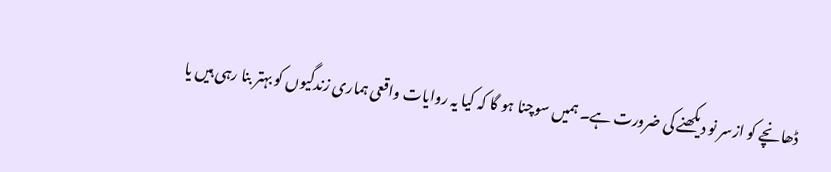ڈھانچے کو ازسر نو دیکھنے کی ضرورت ہے۔ ہمیں سوچنا ہو گا کہ کیا یہ روایات واقعی ہماری زندگیوں کو بہتر بنا رہی ہیں یا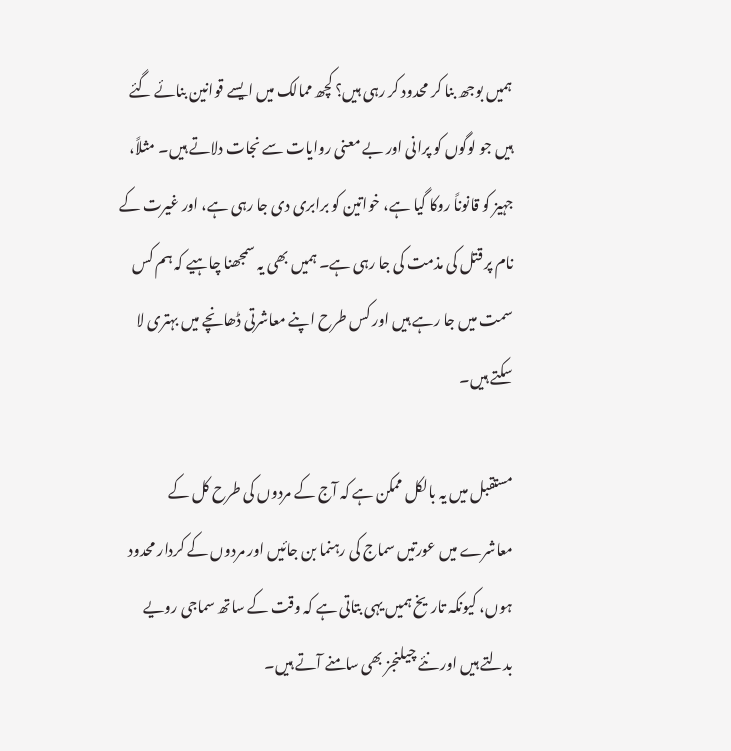ہمیں بوجھ بنا کر محدود کر رہی ہیں؟ کچھ ممالک میں ایسے قوانین بنائے گئے ہیں جو لوگوں کو پرانی اور بے معنی روایات سے نجات دلاتے ہیں۔ مثلاً، جہیز کو قانوناً روکا گیا ہے، خواتین کو برابری دی جا رہی ہے، اور غیرت کے نام پر قتل کی مذمت کی جا رہی ہے۔ ہمیں بھی یہ سمجھنا چاہیے کہ ہم کس سمت میں جا رہے ہیں اور کس طرح اپنے معاشرتی ڈھانچے میں بہتری لا سکتے ہیں۔

مستقبل میں یہ بالکل ممکن ہے کہ آج کے مردوں کی طرح کل کے معاشرے میں عورتیں سماج کی رہنما بن جائیں اور مردوں کے کردار محدود ہوں، کیونکہ تاریخ ہمیں یہی بتاتی ہے کہ وقت کے ساتھ سماجی رویے بدلتے ہیں اور نئے چیلنجز بھی سامنے آتے ہیں۔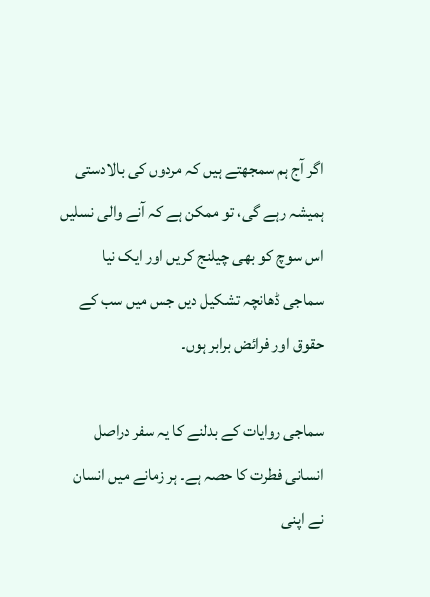اگر آج ہم سمجھتے ہیں کہ مردوں کی بالادستی ہمیشہ رہے گی، تو ممکن ہے کہ آنے والی نسلیں اس سوچ کو بھی چیلنج کریں اور ایک نیا سماجی ڈھانچہ تشکیل دیں جس میں سب کے حقوق اور فرائض برابر ہوں۔

سماجی روایات کے بدلنے کا یہ سفر دراصل انسانی فطرت کا حصہ ہے۔ ہر زمانے میں انسان نے اپنی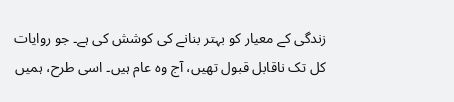زندگی کے معیار کو بہتر بنانے کی کوشش کی ہے۔ جو روایات کل تک ناقابل قبول تھیں، آج وہ عام ہیں۔ اسی طرح، ہمیں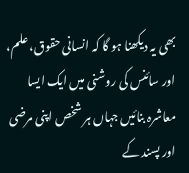بھی یہ دیکھنا ہو گا کہ انسانی حقوق، علم، اور سائنس کی روشنی میں ایک ایسا معاشرہ بنائیں جہاں ہر شخص اپنی مرضی اور پسند کے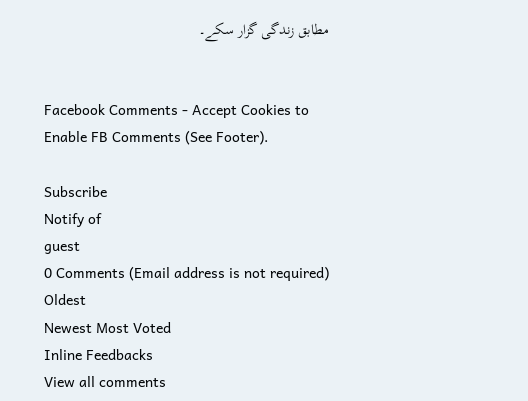مطابق زندگی گزار سکے۔


Facebook Comments - Accept Cookies to Enable FB Comments (See Footer).

Subscribe
Notify of
guest
0 Comments (Email address is not required)
Oldest
Newest Most Voted
Inline Feedbacks
View all comments